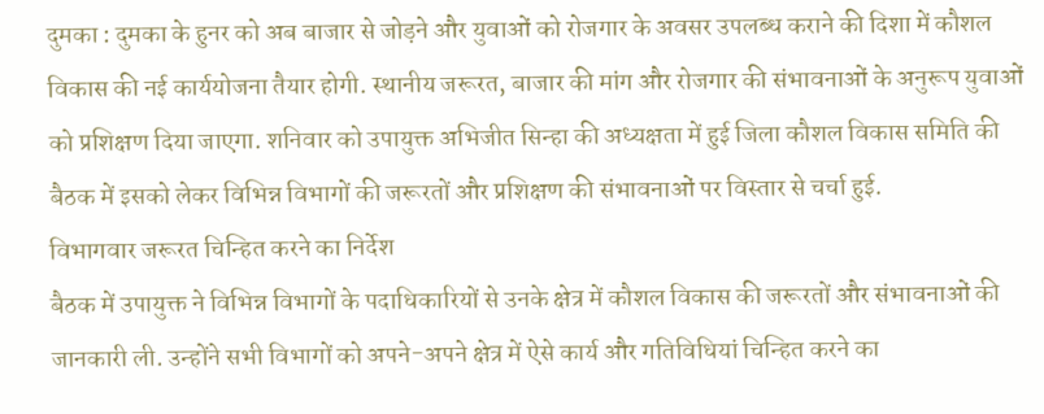दुमका : दुमका के हुनर को अब बाजार से जोड़ने और युवाओं को रोजगार के अवसर उपलब्ध कराने की दिशा में कौशल विकास की नई कार्ययोजना तैयार होगी. स्थानीय जरूरत, बाजार की मांग और रोजगार की संभावनाओं के अनुरूप युवाओं को प्रशिक्षण दिया जाएगा. शनिवार को उपायुक्त अभिजीत सिन्हा की अध्यक्षता में हुई जिला कौशल विकास समिति की बैठक में इसको लेकर विभिन्न विभागों की जरूरतों और प्रशिक्षण की संभावनाओं पर विस्तार से चर्चा हुई.
विभागवार जरूरत चिन्हित करने का निर्देश
बैठक में उपायुक्त ने विभिन्न विभागों के पदाधिकारियों से उनके क्षेत्र में कौशल विकास की जरूरतों और संभावनाओं की जानकारी ली. उन्होंने सभी विभागों को अपने-अपने क्षेत्र में ऐसे कार्य और गतिविधियां चिन्हित करने का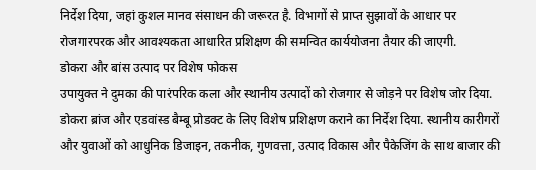निर्देश दिया, जहां कुशल मानव संसाधन की जरूरत है. विभागों से प्राप्त सुझावों के आधार पर रोजगारपरक और आवश्यकता आधारित प्रशिक्षण की समन्वित कार्ययोजना तैयार की जाएगी.
डोकरा और बांस उत्पाद पर विशेष फोकस
उपायुक्त ने दुमका की पारंपरिक कला और स्थानीय उत्पादों को रोजगार से जोड़ने पर विशेष जोर दिया. डोकरा ब्रांज और एडवांस्ड बैम्बू प्रोडक्ट के लिए विशेष प्रशिक्षण कराने का निर्देश दिया. स्थानीय कारीगरों और युवाओं को आधुनिक डिजाइन, तकनीक, गुणवत्ता, उत्पाद विकास और पैकेजिंग के साथ बाजार की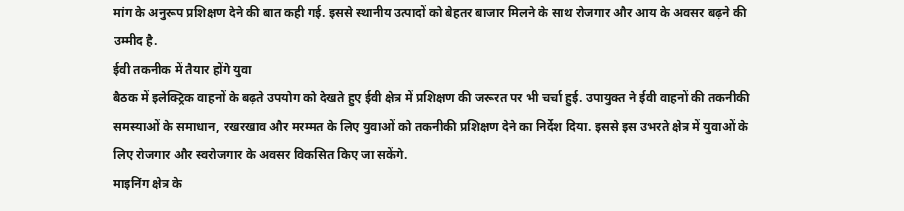मांग के अनुरूप प्रशिक्षण देने की बात कही गई. इससे स्थानीय उत्पादों को बेहतर बाजार मिलने के साथ रोजगार और आय के अवसर बढ़ने की उम्मीद है.
ईवी तकनीक में तैयार होंगे युवा
बैठक में इलेक्ट्रिक वाहनों के बढ़ते उपयोग को देखते हुए ईवी क्षेत्र में प्रशिक्षण की जरूरत पर भी चर्चा हुई. उपायुक्त ने ईवी वाहनों की तकनीकी समस्याओं के समाधान, रखरखाव और मरम्मत के लिए युवाओं को तकनीकी प्रशिक्षण देने का निर्देश दिया. इससे इस उभरते क्षेत्र में युवाओं के लिए रोजगार और स्वरोजगार के अवसर विकसित किए जा सकेंगे.
माइनिंग क्षेत्र के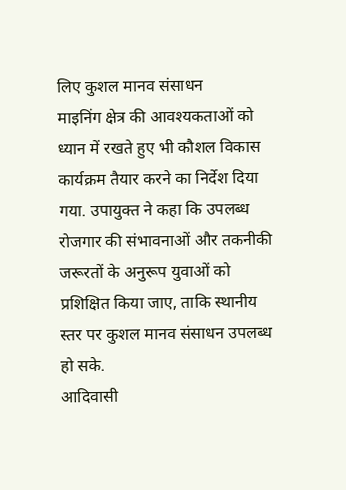लिए कुशल मानव संसाधन
माइनिंग क्षेत्र की आवश्यकताओं को ध्यान में रखते हुए भी कौशल विकास कार्यक्रम तैयार करने का निर्देश दिया गया. उपायुक्त ने कहा कि उपलब्ध रोजगार की संभावनाओं और तकनीकी जरूरतों के अनुरूप युवाओं को प्रशिक्षित किया जाए, ताकि स्थानीय स्तर पर कुशल मानव संसाधन उपलब्ध हो सके.
आदिवासी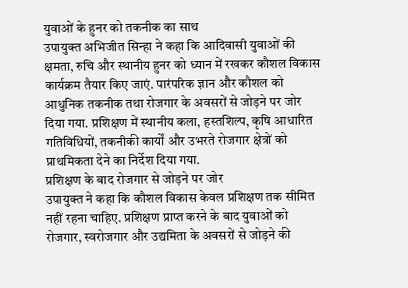युवाओं के हुनर को तकनीक का साथ
उपायुक्त अभिजीत सिन्हा ने कहा कि आदिवासी युवाओं की क्षमता, रुचि और स्थानीय हुनर को ध्यान में रखकर कौशल विकास कार्यक्रम तैयार किए जाएं. पारंपरिक ज्ञान और कौशल को आधुनिक तकनीक तथा रोजगार के अवसरों से जोड़ने पर जोर दिया गया. प्रशिक्षण में स्थानीय कला, हस्तशिल्प, कृषि आधारित गतिविधियों, तकनीकी कार्यों और उभरते रोजगार क्षेत्रों को प्राथमिकता देने का निर्देश दिया गया.
प्रशिक्षण के बाद रोजगार से जोड़ने पर जोर
उपायुक्त ने कहा कि कौशल विकास केवल प्रशिक्षण तक सीमित नहीं रहना चाहिए. प्रशिक्षण प्राप्त करने के बाद युवाओं को रोजगार, स्वरोजगार और उद्यमिता के अवसरों से जोड़ने की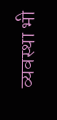व्यवस्था भी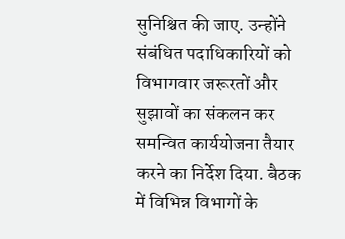सुनिश्चित की जाए. उन्होंने संबंधित पदाधिकारियों को विभागवार जरूरतों और सुझावों का संकलन कर समन्वित कार्ययोजना तैयार करने का निर्देश दिया. बैठक में विभिन्न विभागों के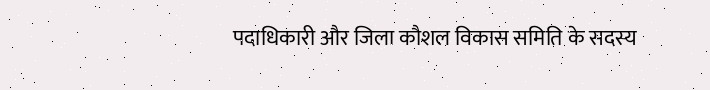पदाधिकारी और जिला कौशल विकास समिति के सदस्य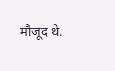मौजूद थे.